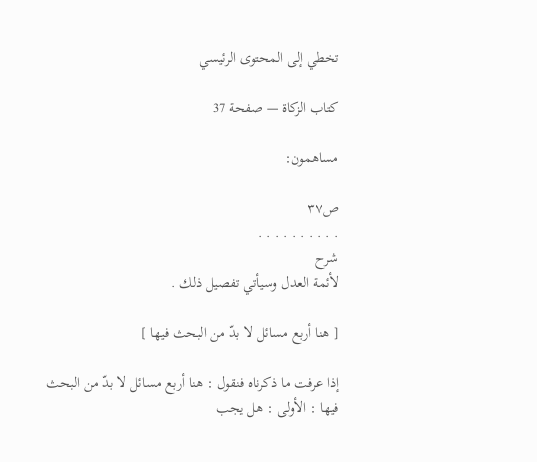تخطي إلى المحتوى الرئيسي

كتاب الزكاة — صفحة 37

مساهمون:

ص٣٧
. . . . . . . . . .
شرح
لأئمة العدل وسيأتي تفصيل ذلك .

[ هنا أربع مسائل لا بدّ من البحث فيها ]

إذا عرفت ما ذكرناه فنقول : هنا أربع مسائل لا بدّ من البحث فيها : الأولى : هل يجب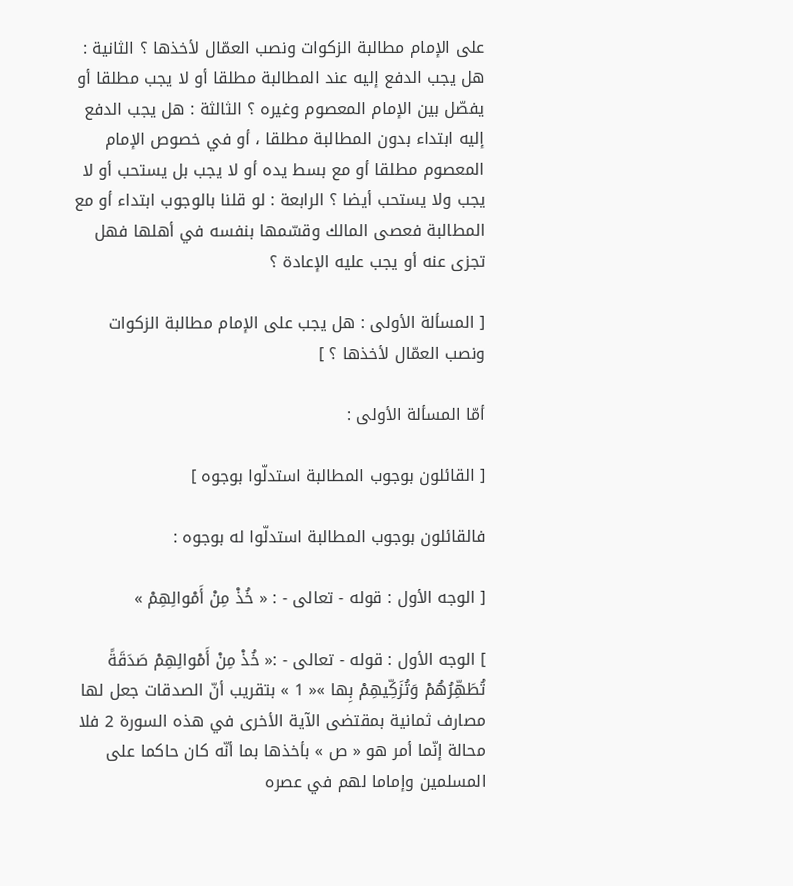على الإمام مطالبة الزكوات ونصب العمّال لأخذها ؟ الثانية : هل يجب الدفع إليه عند المطالبة مطلقا أو لا يجب مطلقا أو يفصّل بين الإمام المعصوم وغيره ؟ الثالثة : هل يجب الدفع إليه ابتداء بدون المطالبة مطلقا ، أو في خصوص الإمام المعصوم مطلقا أو مع بسط يده أو لا يجب بل يستحب أو لا يجب ولا يستحب أيضا ؟ الرابعة : لو قلنا بالوجوب ابتداء أو مع المطالبة فعصى المالك وقسّمها بنفسه في أهلها فهل تجزى عنه أو يجب عليه الإعادة ؟

[ المسألة الأولى : هل يجب على الإمام مطالبة الزكوات ونصب العمّال لأخذها ؟ ]

أمّا المسألة الأولى :

[ القائلون بوجوب المطالبة استدلّوا بوجوه ]

فالقائلون بوجوب المطالبة استدلّوا له بوجوه :

[ الوجه الأول : قوله - تعالى - : « خُذْ مِنْ أَمْوالِهِمْ »

] الوجه الأول : قوله - تعالى - :« خُذْ مِنْ أَمْوالِهِمْ صَدَقَةً تُطَهِّرُهُمْ وَتُزَكِّيهِمْ بِها »« 1 » بتقريب أنّ الصدقات جعل لها مصارف ثمانية بمقتضى الآية الأخرى في هذه السورة 2 فلا محالة إنّما أمر هو « ص » بأخذها بما أنّه كان حاكما على المسلمين وإماما لهم في عصره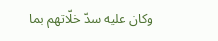وكان عليه سدّ خلّاتهم بما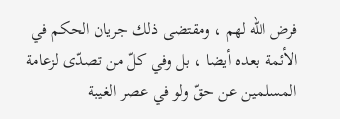فرض اللّه لهم ، ومقتضى ذلك جريان الحكم في الأئمة بعده أيضا ، بل وفي كلّ من تصدّى لزعامة المسلمين عن حقّ ولو في عصر الغيبة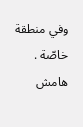وفي منطقة خاصّة .
هامش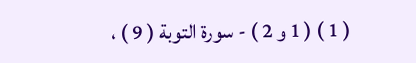( 1 ) ( 1 و 2 ) - سورة التوبة ( 9 ) ،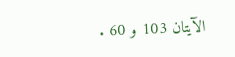الآيتان 103 و 60 .